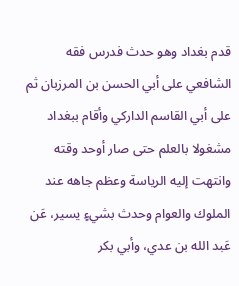قدم بغداد وهو حدث فدرس فقه الشافعي على أبي الحسن بن المرزبان ثم على أبي القاسم الداركي وأقام ببغداد مشغولا بالعلم حتى صار أوحد وقته وانتهت إليه الرياسة وعظم جاهه عند الملوك والعوام وحدث بشيءٍ يسير، عَن عَبد الله بن عدي، وأبي بكر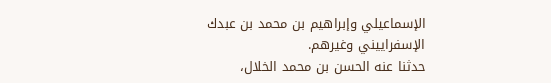الإسماعيلي وإبراهيم بن محمد بن عبدك الإسفراييني وغيرهم.
حدثنا عنه الحسن بن محمد الخلال،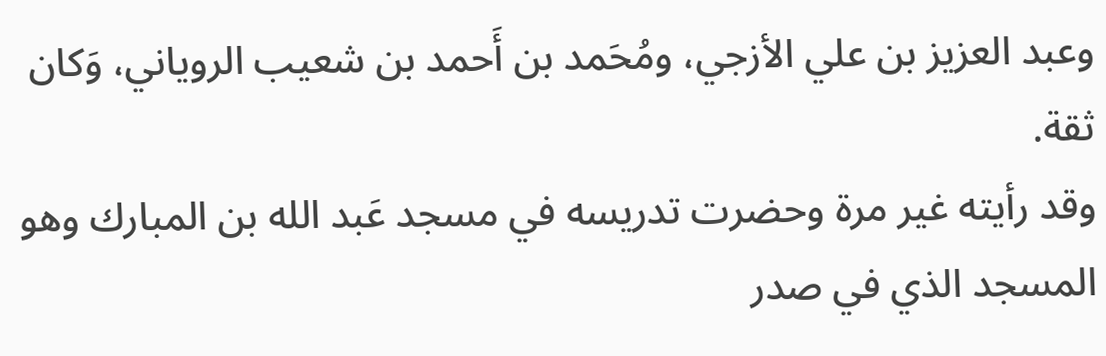وعبد العزيز بن علي الأزجي، ومُحَمد بن أَحمد بن شعيب الروياني، وَكان ثقة.
وقد رأيته غير مرة وحضرت تدريسه في مسجد عَبد الله بن المبارك وهو المسجد الذي في صدر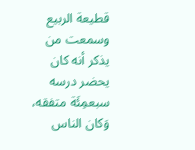قطيعة الربيع وسمعت من يذكر أنه كان يحضر درسه سبعمِئَة متفقه، وَكان الناس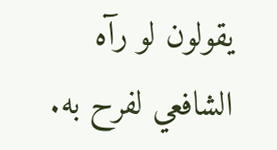يقولون لو رآه الشافعي لفرح به.